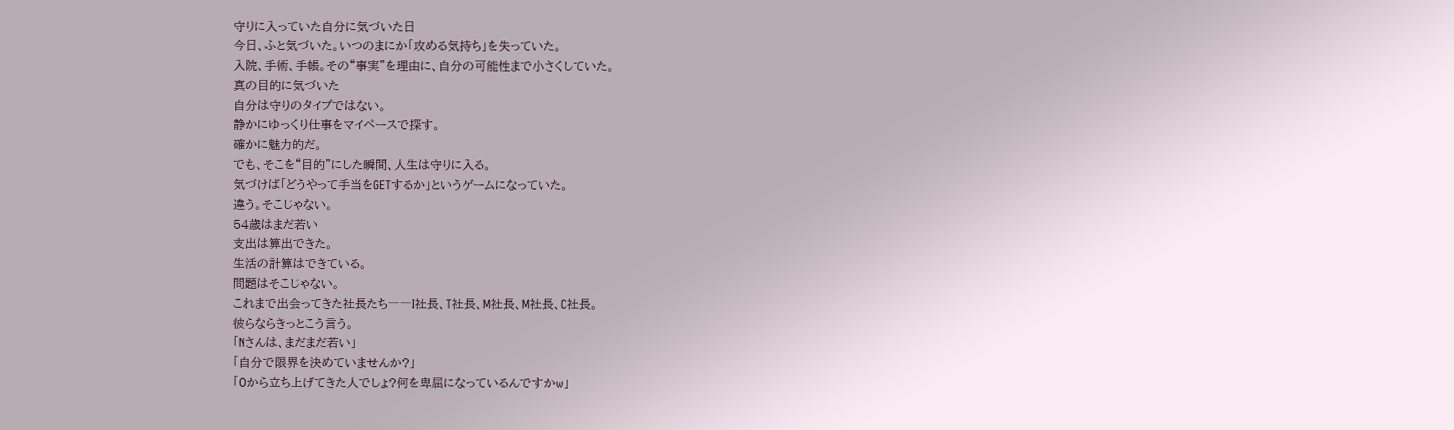守りに入っていた自分に気づいた日
今日、ふと気づいた。いつのまにか「攻める気持ち」を失っていた。
入院、手術、手帳。その“事実”を理由に、自分の可能性まで小さくしていた。
真の目的に気づいた
自分は守りのタイプではない。
静かにゆっくり仕事をマイペースで探す。
確かに魅力的だ。
でも、そこを“目的”にした瞬間、人生は守りに入る。
気づけば「どうやって手当をGETするか」というゲームになっていた。
違う。そこじゃない。
54歳はまだ若い
支出は算出できた。
生活の計算はできている。
問題はそこじゃない。
これまで出会ってきた社長たち――I社長、T社長、M社長、M社長、C社長。
彼らならきっとこう言う。
「Nさんは、まだまだ若い」
「自分で限界を決めていませんか?」
「0から立ち上げてきた人でしょ?何を卑屈になっているんですかw」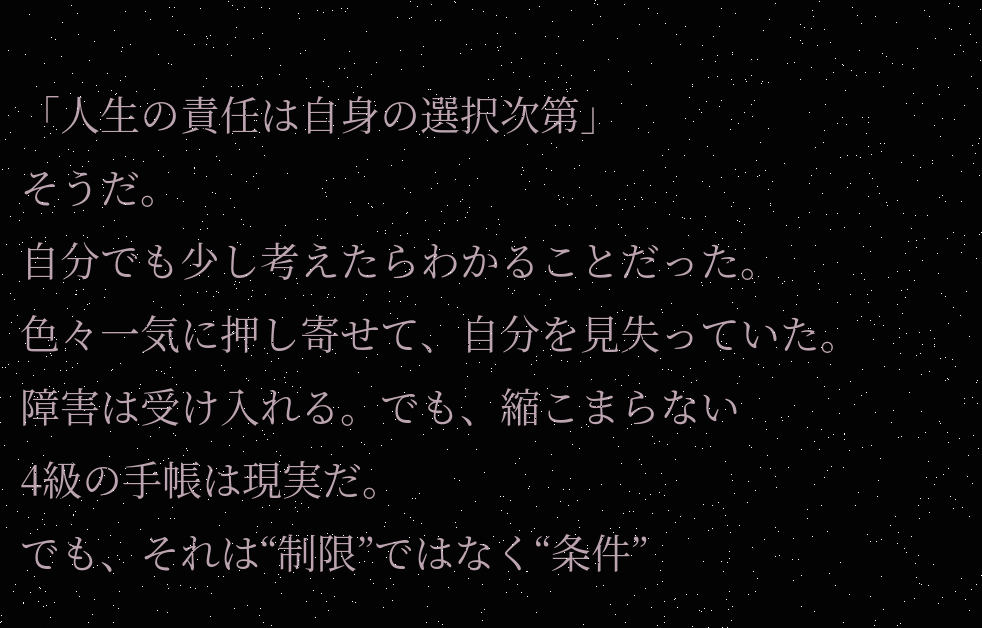「人生の責任は自身の選択次第」
そうだ。
自分でも少し考えたらわかることだった。
色々一気に押し寄せて、自分を見失っていた。
障害は受け入れる。でも、縮こまらない
4級の手帳は現実だ。
でも、それは“制限”ではなく“条件”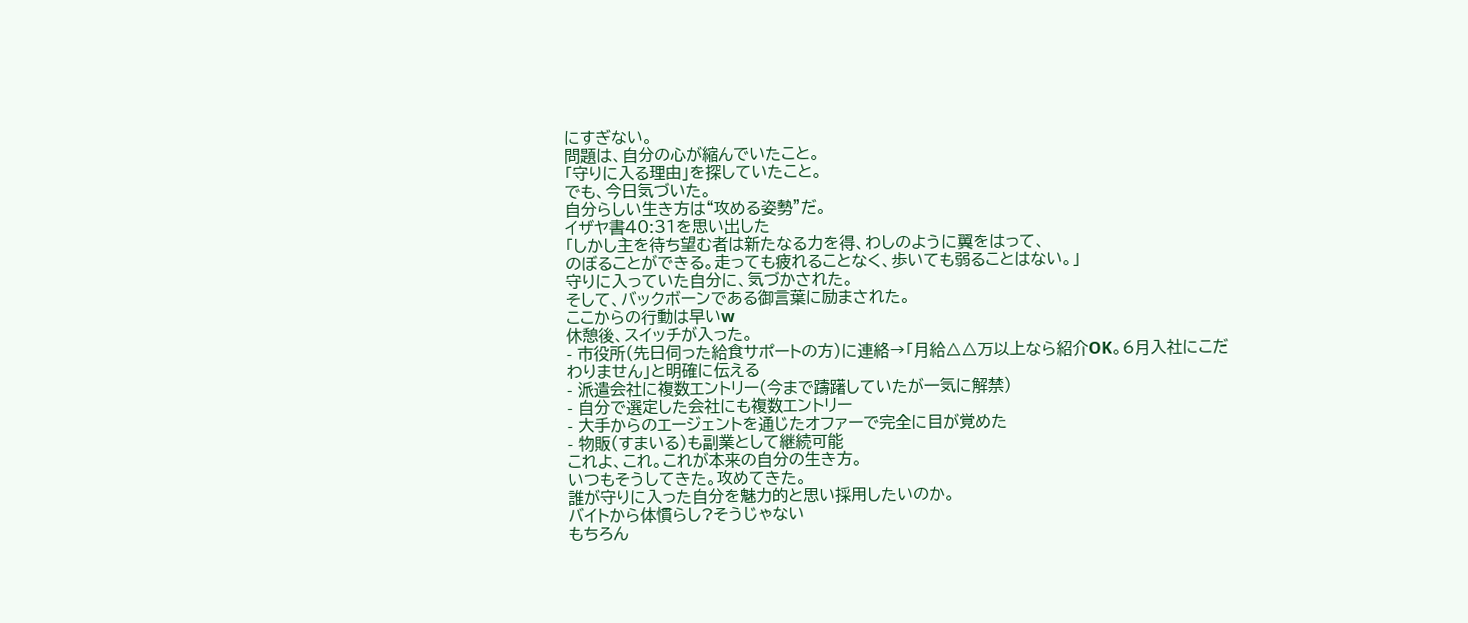にすぎない。
問題は、自分の心が縮んでいたこと。
「守りに入る理由」を探していたこと。
でも、今日気づいた。
自分らしい生き方は“攻める姿勢”だ。
イザヤ書40:31を思い出した
「しかし主を待ち望む者は新たなる力を得、わしのように翼をはって、
のぼることができる。走っても疲れることなく、歩いても弱ることはない。」
守りに入っていた自分に、気づかされた。
そして、バックボーンである御言葉に励まされた。
ここからの行動は早いw
休憩後、スイッチが入った。
- 市役所(先日伺った給食サポートの方)に連絡→「月給△△万以上なら紹介OK。6月入社にこだわりません」と明確に伝える
- 派遣会社に複数エントリー(今まで躊躇していたが一気に解禁)
- 自分で選定した会社にも複数エントリー
- 大手からのエージェントを通じたオファーで完全に目が覚めた
- 物販(すまいる)も副業として継続可能
これよ、これ。これが本来の自分の生き方。
いつもそうしてきた。攻めてきた。
誰が守りに入った自分を魅力的と思い採用したいのか。
バイトから体慣らし?そうじゃない
もちろん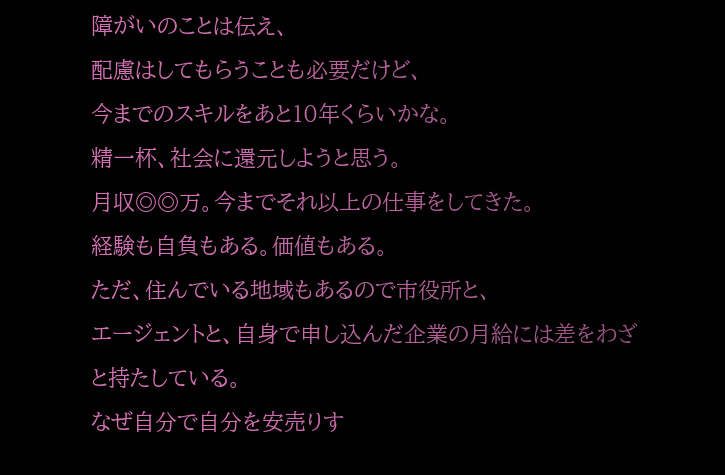障がいのことは伝え、
配慮はしてもらうことも必要だけど、
今までのスキルをあと10年くらいかな。
精一杯、社会に還元しようと思う。
月収◎◎万。今までそれ以上の仕事をしてきた。
経験も自負もある。価値もある。
ただ、住んでいる地域もあるので市役所と、
エージェントと、自身で申し込んだ企業の月給には差をわざと持たしている。
なぜ自分で自分を安売りす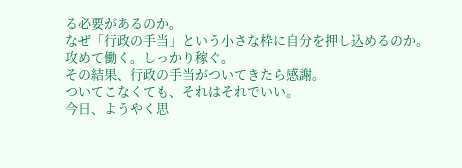る必要があるのか。
なぜ「行政の手当」という小さな枠に自分を押し込めるのか。
攻めて働く。しっかり稼ぐ。
その結果、行政の手当がついてきたら感謝。
ついてこなくても、それはそれでいい。
今日、ようやく思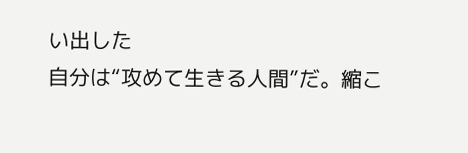い出した
自分は“攻めて生きる人間”だ。縮こ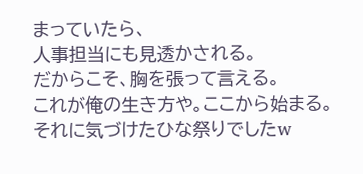まっていたら、
人事担当にも見透かされる。
だからこそ、胸を張って言える。
これが俺の生き方や。ここから始まる。
それに気づけたひな祭りでしたw